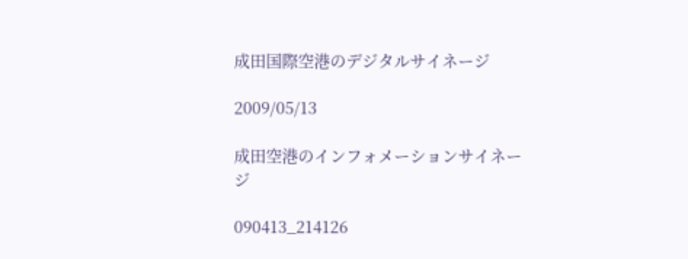成田国際空港のデジタルサイネージ

2009/05/13

成田空港のインフォメーションサイネージ

090413_214126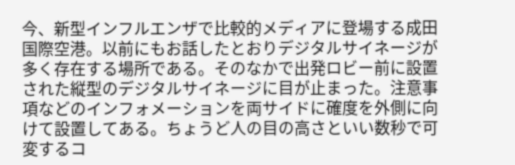今、新型インフルエンザで比較的メディアに登場する成田国際空港。以前にもお話したとおりデジタルサイネージが多く存在する場所である。そのなかで出発ロビー前に設置された縦型のデジタルサイネージに目が止まった。注意事項などのインフォメーションを両サイドに確度を外側に向けて設置してある。ちょうど人の目の高さといい数秒で可変するコ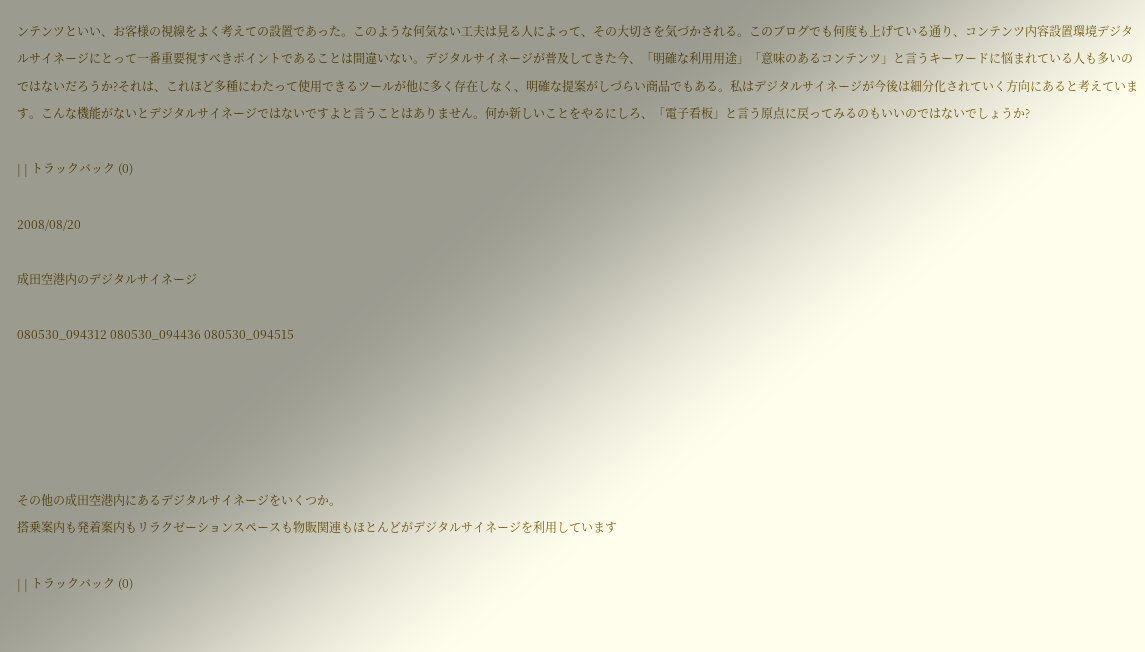ンテンツといい、お客様の視線をよく考えての設置であった。このような何気ない工夫は見る人によって、その大切さを気づかされる。このブログでも何度も上げている通り、コンテンツ内容設置環境デジタルサイネージにとって一番重要視すべきポイントであることは間違いない。デジタルサイネージが普及してきた今、「明確な利用用途」「意味のあるコンテンツ」と言うキーワードに悩まれている人も多いのではないだろうか?それは、これほど多種にわたって使用できるツールが他に多く存在しなく、明確な提案がしづらい商品でもある。私はデジタルサイネージが今後は細分化されていく方向にあると考えています。こんな機能がないとデジタルサイネージではないですよと言うことはありません。何か新しいことをやるにしろ、「電子看板」と言う原点に戻ってみるのもいいのではないでしょうか?

| | トラックバック (0)

2008/08/20

成田空港内のデジタルサイネージ

080530_094312 080530_094436 080530_094515





その他の成田空港内にあるデジタルサイネージをいくつか。
搭乗案内も発着案内もリラクゼーションスペースも物販関連もほとんどがデジタルサイネージを利用しています

| | トラックバック (0)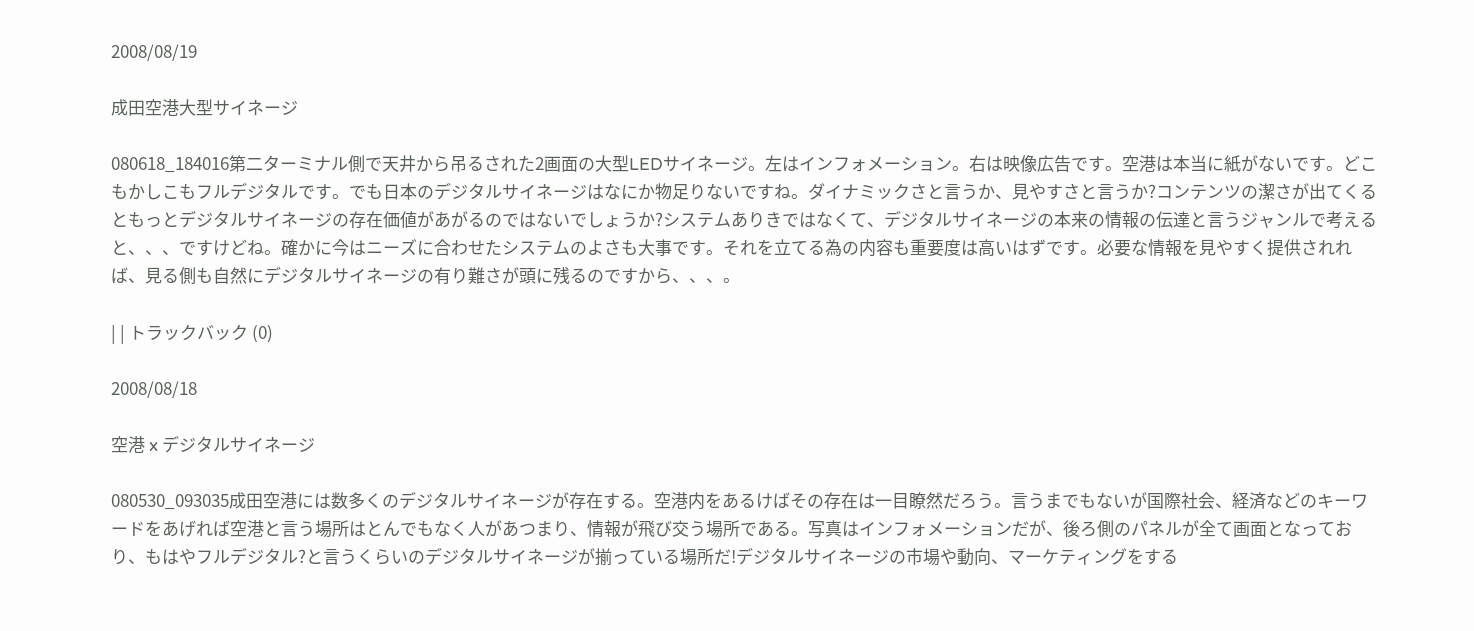2008/08/19

成田空港大型サイネージ

080618_184016第二ターミナル側で天井から吊るされた2画面の大型LEDサイネージ。左はインフォメーション。右は映像広告です。空港は本当に紙がないです。どこもかしこもフルデジタルです。でも日本のデジタルサイネージはなにか物足りないですね。ダイナミックさと言うか、見やすさと言うか?コンテンツの潔さが出てくるともっとデジタルサイネージの存在価値があがるのではないでしょうか?システムありきではなくて、デジタルサイネージの本来の情報の伝達と言うジャンルで考えると、、、ですけどね。確かに今はニーズに合わせたシステムのよさも大事です。それを立てる為の内容も重要度は高いはずです。必要な情報を見やすく提供されれば、見る側も自然にデジタルサイネージの有り難さが頭に残るのですから、、、。

| | トラックバック (0)

2008/08/18

空港 x デジタルサイネージ

080530_093035成田空港には数多くのデジタルサイネージが存在する。空港内をあるけばその存在は一目瞭然だろう。言うまでもないが国際社会、経済などのキーワードをあげれば空港と言う場所はとんでもなく人があつまり、情報が飛び交う場所である。写真はインフォメーションだが、後ろ側のパネルが全て画面となっており、もはやフルデジタル?と言うくらいのデジタルサイネージが揃っている場所だ!デジタルサイネージの市場や動向、マーケティングをする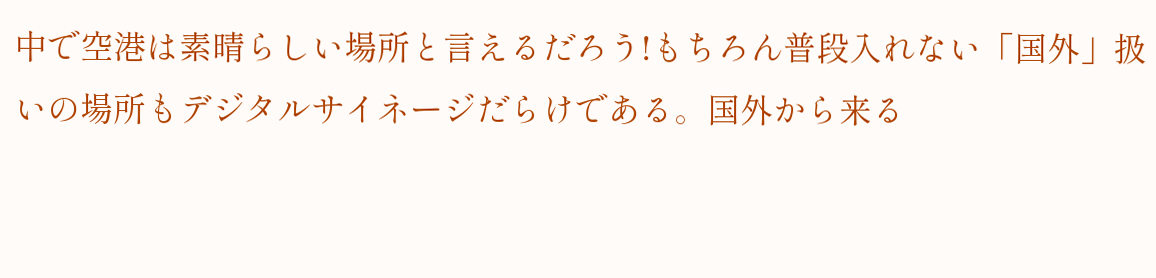中で空港は素晴らしい場所と言えるだろう!もちろん普段入れない「国外」扱いの場所もデジタルサイネージだらけである。国外から来る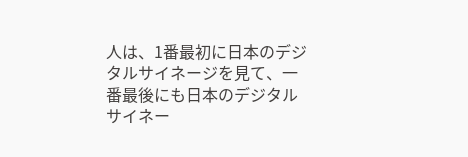人は、1番最初に日本のデジタルサイネージを見て、一番最後にも日本のデジタルサイネー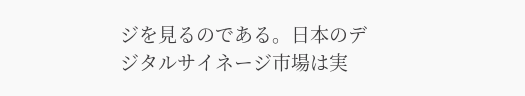ジを見るのである。日本のデジタルサイネージ市場は実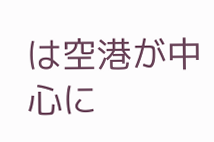は空港が中心に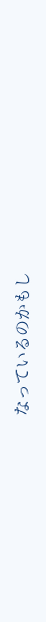なっているのかもし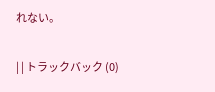れない。

| | トラックバック (0)